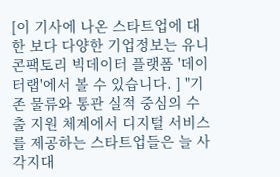[이 기사에 나온 스타트업에 대한 보다 다양한 기업정보는 유니콘팩토리 빅데이터 플랫폼 '데이터랩'에서 볼 수 있습니다. ] "기존 물류와 통관 실적 중심의 수출 지원 체계에서 디지털 서비스를 제공하는 스타트업들은 늘 사각지대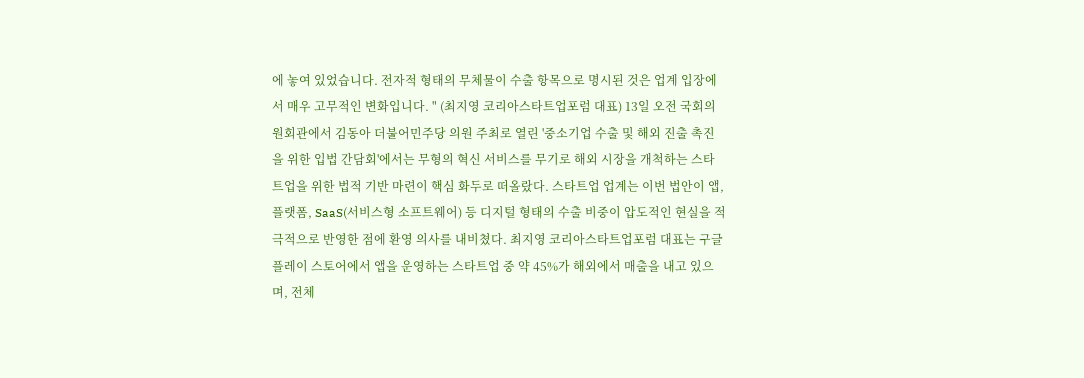에 놓여 있었습니다. 전자적 형태의 무체물이 수출 항목으로 명시된 것은 업계 입장에서 매우 고무적인 변화입니다. " (최지영 코리아스타트업포럼 대표) 13일 오전 국회의원회관에서 김동아 더불어민주당 의원 주최로 열린 '중소기업 수출 및 해외 진출 촉진을 위한 입법 간담회'에서는 무형의 혁신 서비스를 무기로 해외 시장을 개척하는 스타트업을 위한 법적 기반 마련이 핵심 화두로 떠올랐다. 스타트업 업계는 이번 법안이 앱, 플랫폼, SaaS(서비스형 소프트웨어) 등 디지털 형태의 수출 비중이 압도적인 현실을 적극적으로 반영한 점에 환영 의사를 내비쳤다. 최지영 코리아스타트업포럼 대표는 구글 플레이 스토어에서 앱을 운영하는 스타트업 중 약 45%가 해외에서 매출을 내고 있으며, 전체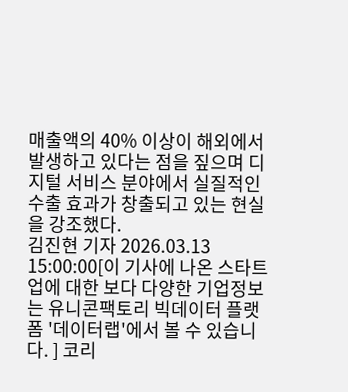매출액의 40% 이상이 해외에서 발생하고 있다는 점을 짚으며 디지털 서비스 분야에서 실질적인 수출 효과가 창출되고 있는 현실을 강조했다.
김진현 기자 2026.03.13 15:00:00[이 기사에 나온 스타트업에 대한 보다 다양한 기업정보는 유니콘팩토리 빅데이터 플랫폼 '데이터랩'에서 볼 수 있습니다. ] 코리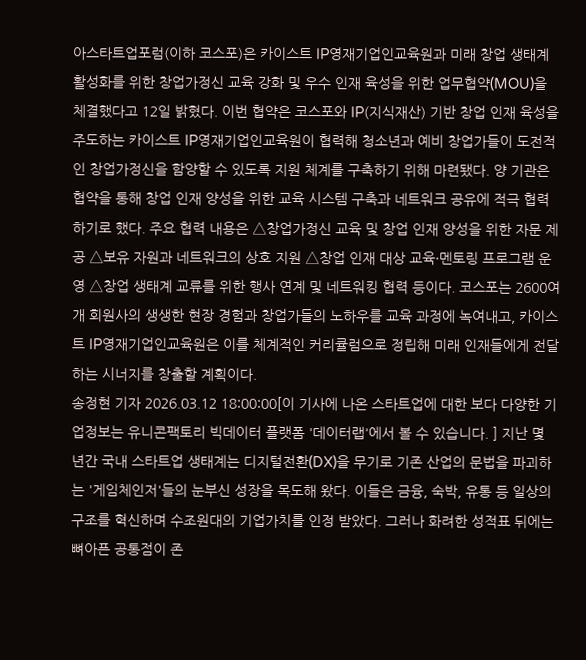아스타트업포럼(이하 코스포)은 카이스트 IP영재기업인교육원과 미래 창업 생태계 활성화를 위한 창업가정신 교육 강화 및 우수 인재 육성을 위한 업무협약(MOU)을 체결했다고 12일 밝혔다. 이번 협약은 코스포와 IP(지식재산) 기반 창업 인재 육성을 주도하는 카이스트 IP영재기업인교육원이 협력해 청소년과 예비 창업가들이 도전적인 창업가정신을 함양할 수 있도록 지원 체계를 구축하기 위해 마련됐다. 양 기관은 협약을 통해 창업 인재 양성을 위한 교육 시스템 구축과 네트워크 공유에 적극 협력하기로 했다. 주요 협력 내용은 △창업가정신 교육 및 창업 인재 양성을 위한 자문 제공 △보유 자원과 네트워크의 상호 지원 △창업 인재 대상 교육·멘토링 프로그램 운영 △창업 생태계 교류를 위한 행사 연계 및 네트워킹 협력 등이다. 코스포는 2600여 개 회원사의 생생한 현장 경험과 창업가들의 노하우를 교육 과정에 녹여내고, 카이스트 IP영재기업인교육원은 이를 체계적인 커리큘럼으로 정립해 미래 인재들에게 전달하는 시너지를 창출할 계획이다.
송정현 기자 2026.03.12 18:00:00[이 기사에 나온 스타트업에 대한 보다 다양한 기업정보는 유니콘팩토리 빅데이터 플랫폼 '데이터랩'에서 볼 수 있습니다. ] 지난 몇 년간 국내 스타트업 생태계는 디지털전환(DX)을 무기로 기존 산업의 문법을 파괴하는 '게임체인저'들의 눈부신 성장을 목도해 왔다. 이들은 금융, 숙박, 유통 등 일상의 구조를 혁신하며 수조원대의 기업가치를 인정 받았다. 그러나 화려한 성적표 뒤에는 뼈아픈 공통점이 존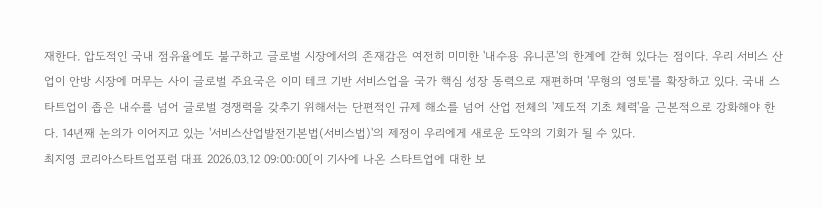재한다. 압도적인 국내 점유율에도 불구하고 글로벌 시장에서의 존재감은 여전히 미미한 '내수용 유니콘'의 한계에 갇혀 있다는 점이다. 우리 서비스 산업이 안방 시장에 머무는 사이 글로벌 주요국은 이미 테크 기반 서비스업을 국가 핵심 성장 동력으로 재편하며 '무형의 영토'를 확장하고 있다. 국내 스타트업이 좁은 내수를 넘어 글로벌 경쟁력을 갖추기 위해서는 단편적인 규제 해소를 넘어 산업 전체의 '제도적 기초 체력'을 근본적으로 강화해야 한다. 14년째 논의가 이어지고 있는 '서비스산업발전기본법(서비스법)'의 제정이 우리에게 새로운 도약의 기회가 될 수 있다.
최지영 코리아스타트업포럼 대표 2026.03.12 09:00:00[이 기사에 나온 스타트업에 대한 보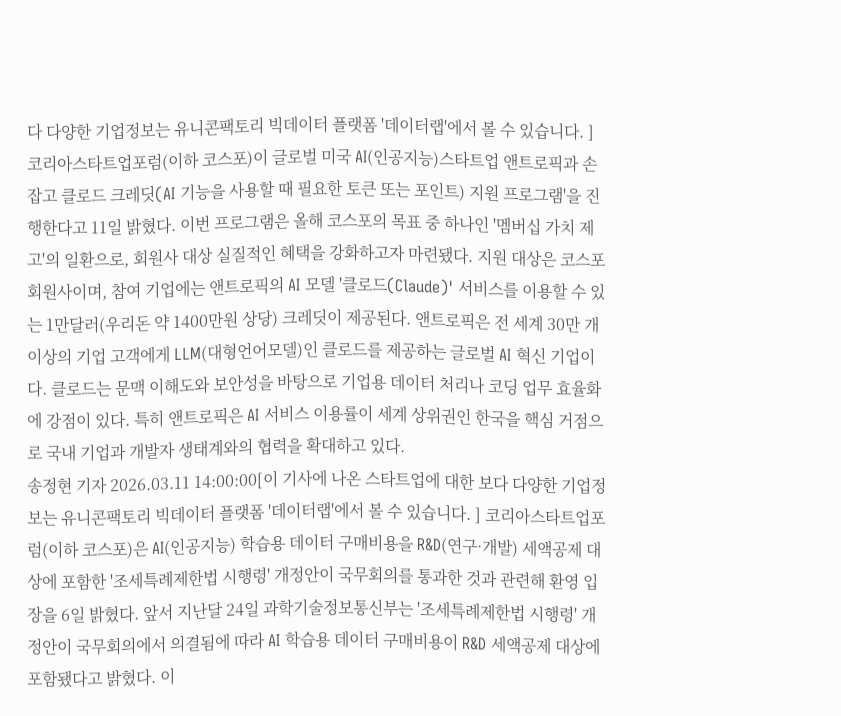다 다양한 기업정보는 유니콘팩토리 빅데이터 플랫폼 '데이터랩'에서 볼 수 있습니다. ] 코리아스타트업포럼(이하 코스포)이 글로벌 미국 AI(인공지능)스타트업 앤트로픽과 손잡고 클로드 크레딧(AI 기능을 사용할 때 필요한 토큰 또는 포인트) 지원 프로그램'을 진행한다고 11일 밝혔다. 이번 프로그램은 올해 코스포의 목표 중 하나인 '멤버십 가치 제고'의 일환으로, 회원사 대상 실질적인 혜택을 강화하고자 마련됐다. 지원 대상은 코스포 회원사이며, 참여 기업에는 앤트로픽의 AI 모델 '클로드(Claude)' 서비스를 이용할 수 있는 1만달러(우리돈 약 1400만원 상당) 크레딧이 제공된다. 앤트로픽은 전 세계 30만 개 이상의 기업 고객에게 LLM(대형언어모델)인 클로드를 제공하는 글로벌 AI 혁신 기업이다. 클로드는 문맥 이해도와 보안성을 바탕으로 기업용 데이터 처리나 코딩 업무 효율화에 강점이 있다. 특히 앤트로픽은 AI 서비스 이용률이 세계 상위권인 한국을 핵심 거점으로 국내 기업과 개발자 생태계와의 협력을 확대하고 있다.
송정현 기자 2026.03.11 14:00:00[이 기사에 나온 스타트업에 대한 보다 다양한 기업정보는 유니콘팩토리 빅데이터 플랫폼 '데이터랩'에서 볼 수 있습니다. ] 코리아스타트업포럼(이하 코스포)은 AI(인공지능) 학습용 데이터 구매비용을 R&D(연구·개발) 세액공제 대상에 포함한 '조세특례제한법 시행령' 개정안이 국무회의를 통과한 것과 관련해 환영 입장을 6일 밝혔다. 앞서 지난달 24일 과학기술정보통신부는 '조세특례제한법 시행령' 개정안이 국무회의에서 의결됨에 따라 AI 학습용 데이터 구매비용이 R&D 세액공제 대상에 포함됐다고 밝혔다. 이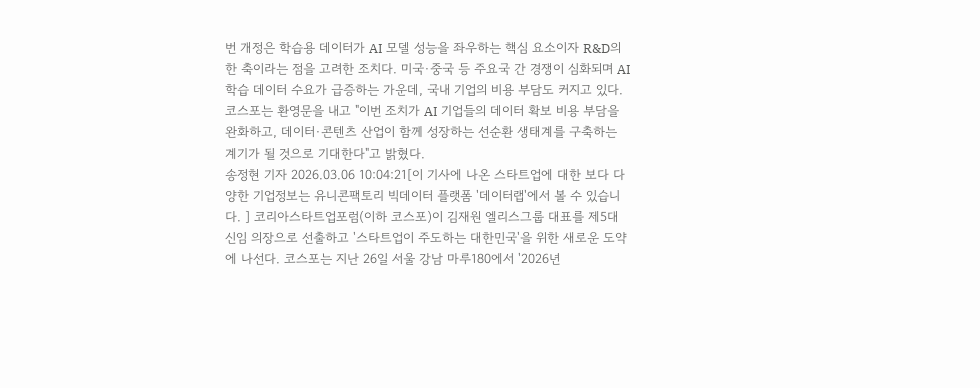번 개정은 학습용 데이터가 AI 모델 성능을 좌우하는 핵심 요소이자 R&D의 한 축이라는 점을 고려한 조치다. 미국·중국 등 주요국 간 경쟁이 심화되며 AI 학습 데이터 수요가 급증하는 가운데, 국내 기업의 비용 부담도 커지고 있다. 코스포는 환영문을 내고 "이번 조치가 AI 기업들의 데이터 확보 비용 부담을 완화하고, 데이터·콘텐츠 산업이 함께 성장하는 선순환 생태계를 구축하는 계기가 될 것으로 기대한다"고 밝혔다.
송정현 기자 2026.03.06 10:04:21[이 기사에 나온 스타트업에 대한 보다 다양한 기업정보는 유니콘팩토리 빅데이터 플랫폼 '데이터랩'에서 볼 수 있습니다. ] 코리아스타트업포럼(이하 코스포)이 김재원 엘리스그룹 대표를 제5대 신임 의장으로 선출하고 '스타트업이 주도하는 대한민국'을 위한 새로운 도약에 나선다. 코스포는 지난 26일 서울 강남 마루180에서 '2026년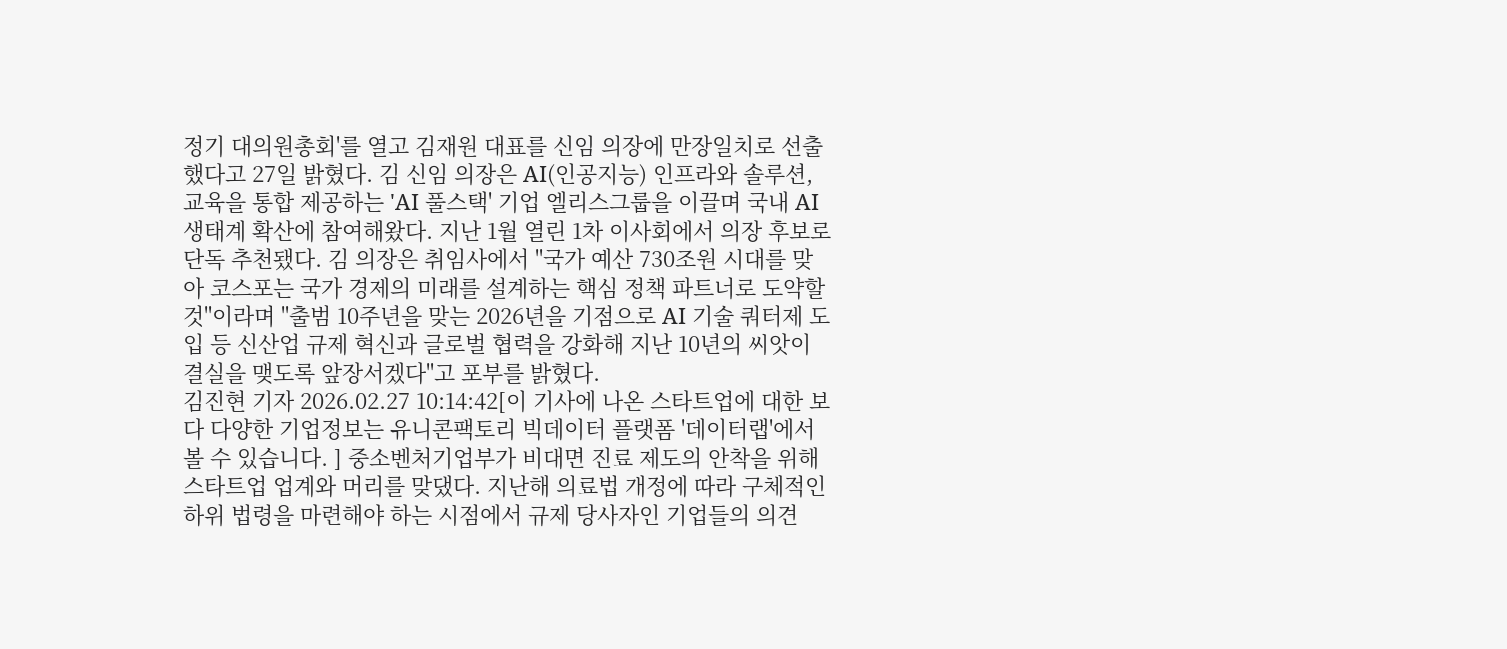정기 대의원총회'를 열고 김재원 대표를 신임 의장에 만장일치로 선출했다고 27일 밝혔다. 김 신임 의장은 AI(인공지능) 인프라와 솔루션, 교육을 통합 제공하는 'AI 풀스택' 기업 엘리스그룹을 이끌며 국내 AI 생태계 확산에 참여해왔다. 지난 1월 열린 1차 이사회에서 의장 후보로 단독 추천됐다. 김 의장은 취임사에서 "국가 예산 730조원 시대를 맞아 코스포는 국가 경제의 미래를 설계하는 핵심 정책 파트너로 도약할 것"이라며 "출범 10주년을 맞는 2026년을 기점으로 AI 기술 쿼터제 도입 등 신산업 규제 혁신과 글로벌 협력을 강화해 지난 10년의 씨앗이 결실을 맺도록 앞장서겠다"고 포부를 밝혔다.
김진현 기자 2026.02.27 10:14:42[이 기사에 나온 스타트업에 대한 보다 다양한 기업정보는 유니콘팩토리 빅데이터 플랫폼 '데이터랩'에서 볼 수 있습니다. ] 중소벤처기업부가 비대면 진료 제도의 안착을 위해 스타트업 업계와 머리를 맞댔다. 지난해 의료법 개정에 따라 구체적인 하위 법령을 마련해야 하는 시점에서 규제 당사자인 기업들의 의견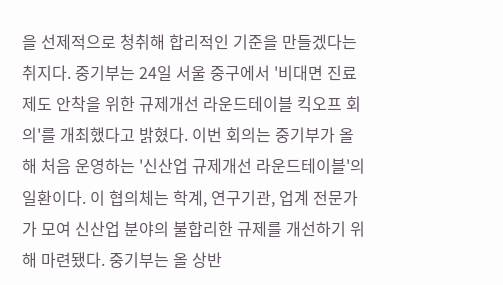을 선제적으로 청취해 합리적인 기준을 만들겠다는 취지다. 중기부는 24일 서울 중구에서 '비대면 진료 제도 안착을 위한 규제개선 라운드테이블 킥오프 회의'를 개최했다고 밝혔다. 이번 회의는 중기부가 올해 처음 운영하는 '신산업 규제개선 라운드테이블'의 일환이다. 이 협의체는 학계, 연구기관, 업계 전문가가 모여 신산업 분야의 불합리한 규제를 개선하기 위해 마련됐다. 중기부는 올 상반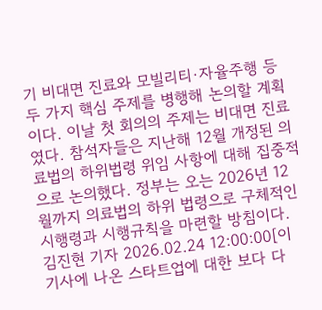기 비대면 진료와 모빌리티·자율주행 등 두 가지 핵심 주제를 병행해 논의할 계획이다. 이날 첫 회의의 주제는 비대면 진료였다. 참석자들은 지난해 12월 개정된 의료법의 하위법령 위임 사항에 대해 집중적으로 논의했다. 정부는 오는 2026년 12월까지 의료법의 하위 법령으로 구체적인 시행령과 시행규칙을 마련할 방침이다.
김진현 기자 2026.02.24 12:00:00[이 기사에 나온 스타트업에 대한 보다 다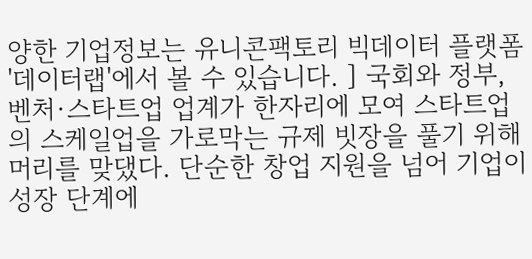양한 기업정보는 유니콘팩토리 빅데이터 플랫폼 '데이터랩'에서 볼 수 있습니다. ] 국회와 정부, 벤처·스타트업 업계가 한자리에 모여 스타트업의 스케일업을 가로막는 규제 빗장을 풀기 위해 머리를 맞댔다. 단순한 창업 지원을 넘어 기업이 성장 단계에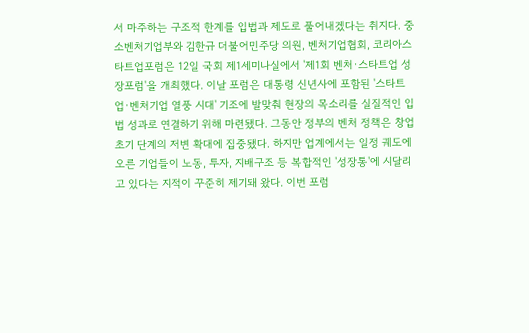서 마주하는 구조적 한계를 입법과 제도로 풀어내겠다는 취지다. 중소벤처기업부와 김한규 더불어민주당 의원, 벤처기업협회, 코리아스타트업포럼은 12일 국회 제1세미나실에서 '제1회 벤처·스타트업 성장포럼'을 개최했다. 이날 포럼은 대통령 신년사에 포함된 '스타트업·벤처기업 열풍 시대' 기조에 발맞춰 현장의 목소리를 실질적인 입법 성과로 연결하기 위해 마련됐다. 그동안 정부의 벤처 정책은 창업 초기 단계의 저변 확대에 집중됐다. 하지만 업계에서는 일정 궤도에 오른 기업들이 노동, 투자, 지배구조 등 복합적인 '성장통'에 시달리고 있다는 지적이 꾸준히 제기돼 왔다. 이번 포럼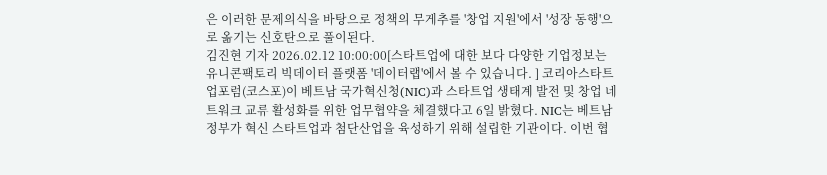은 이러한 문제의식을 바탕으로 정책의 무게추를 '창업 지원'에서 '성장 동행'으로 옮기는 신호탄으로 풀이된다.
김진현 기자 2026.02.12 10:00:00[스타트업에 대한 보다 다양한 기업정보는 유니콘팩토리 빅데이터 플랫폼 '데이터랩'에서 볼 수 있습니다. ] 코리아스타트업포럼(코스포)이 베트남 국가혁신청(NIC)과 스타트업 생태계 발전 및 창업 네트워크 교류 활성화를 위한 업무협약을 체결했다고 6일 밝혔다. NIC는 베트남 정부가 혁신 스타트업과 첨단산업을 육성하기 위해 설립한 기관이다. 이번 협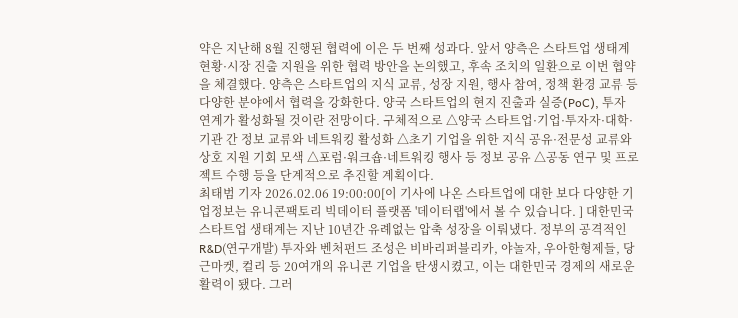약은 지난해 8월 진행된 협력에 이은 두 번째 성과다. 앞서 양측은 스타트업 생태계 현황·시장 진출 지원을 위한 협력 방안을 논의했고, 후속 조치의 일환으로 이번 협약을 체결했다. 양측은 스타트업의 지식 교류, 성장 지원, 행사 참여, 정책 환경 교류 등 다양한 분야에서 협력을 강화한다. 양국 스타트업의 현지 진출과 실증(PoC), 투자 연계가 활성화될 것이란 전망이다. 구체적으로 △양국 스타트업·기업·투자자·대학·기관 간 정보 교류와 네트워킹 활성화 △초기 기업을 위한 지식 공유·전문성 교류와 상호 지원 기회 모색 △포럼·워크숍·네트워킹 행사 등 정보 공유 △공동 연구 및 프로젝트 수행 등을 단계적으로 추진할 계획이다.
최태범 기자 2026.02.06 19:00:00[이 기사에 나온 스타트업에 대한 보다 다양한 기업정보는 유니콘팩토리 빅데이터 플랫폼 '데이터랩'에서 볼 수 있습니다. ] 대한민국 스타트업 생태계는 지난 10년간 유례없는 압축 성장을 이뤄냈다. 정부의 공격적인 R&D(연구개발) 투자와 벤처펀드 조성은 비바리퍼블리카, 야놀자, 우아한형제들, 당근마켓, 컬리 등 20여개의 유니콘 기업을 탄생시켰고, 이는 대한민국 경제의 새로운 활력이 됐다. 그러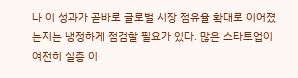나 이 성과가 곧바로 글로벌 시장 점유율 확대로 이어졌는지는 냉정하게 점검할 필요가 있다. 많은 스타트업이 여전히 실증 이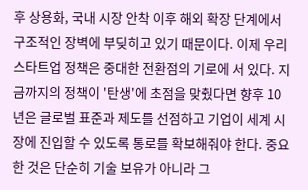후 상용화, 국내 시장 안착 이후 해외 확장 단계에서 구조적인 장벽에 부딪히고 있기 때문이다. 이제 우리 스타트업 정책은 중대한 전환점의 기로에 서 있다. 지금까지의 정책이 '탄생'에 초점을 맞췄다면 향후 10년은 글로벌 표준과 제도를 선점하고 기업이 세계 시장에 진입할 수 있도록 통로를 확보해줘야 한다. 중요한 것은 단순히 기술 보유가 아니라 그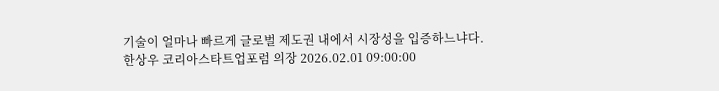기술이 얼마나 빠르게 글로벌 제도권 내에서 시장성을 입증하느냐다.
한상우 코리아스타트업포럼 의장 2026.02.01 09:00:00